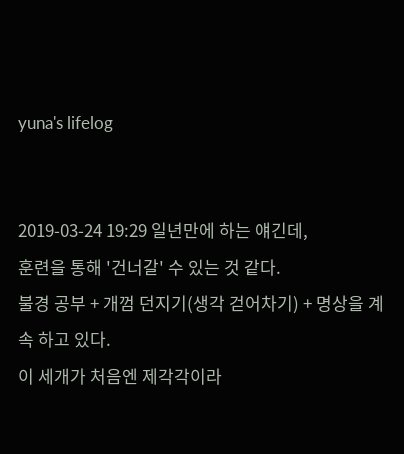yuna's lifelog


2019-03-24 19:29 일년만에 하는 얘긴데,
훈련을 통해 '건너갈' 수 있는 것 같다.
불경 공부 + 개껌 던지기(생각 걷어차기) + 명상을 계속 하고 있다.
이 세개가 처음엔 제각각이라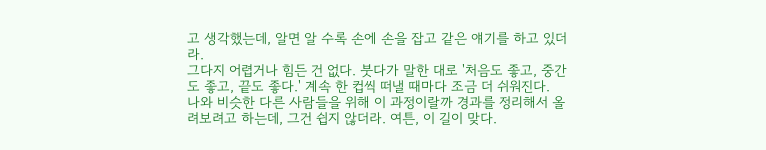고 생각했는데, 알면 알 수록 손에 손을 잡고 같은 얘기를 하고 있더라.
그다지 어렵거나 힘든 건 없다. 붓다가 말한 대로 '처음도 좋고, 중간도 좋고, 끝도 좋다.' 계속 한 컵씩 떠낼 때마다 조금 더 쉬워진다.
나와 비슷한 다른 사람들을 위해 이 과정이랄까 경과를 정리해서 올려보려고 하는데, 그건 쉽지 않더라. 여튼, 이 길이 맞다.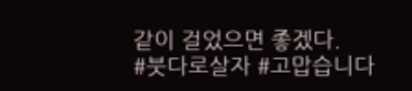같이 걸었으면 좋겠다.
#붓다로살자 #고맙습니다